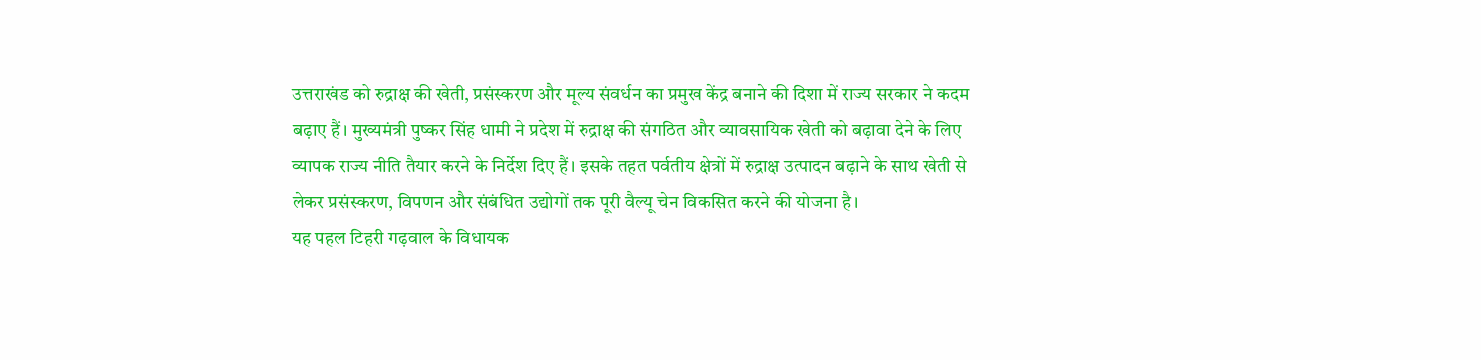उत्तराखंड को रुद्राक्ष की खेती, प्रसंस्करण और मूल्य संवर्धन का प्रमुख केंद्र बनाने की दिशा में राज्य सरकार ने कदम बढ़ाए हैं। मुख्यमंत्री पुष्कर सिंह धामी ने प्रदेश में रुद्राक्ष की संगठित और व्यावसायिक खेती को बढ़ावा देने के लिए व्यापक राज्य नीति तैयार करने के निर्देश दिए हैं। इसके तहत पर्वतीय क्षेत्रों में रुद्राक्ष उत्पादन बढ़ाने के साथ खेती से लेकर प्रसंस्करण, विपणन और संबंधित उद्योगों तक पूरी वैल्यू चेन विकसित करने की योजना है।
यह पहल टिहरी गढ़वाल के विधायक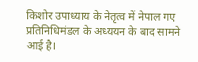किशोर उपाध्याय के नेतृत्व में नेपाल गए प्रतिनिधिमंडल के अध्ययन के बाद सामने आई है।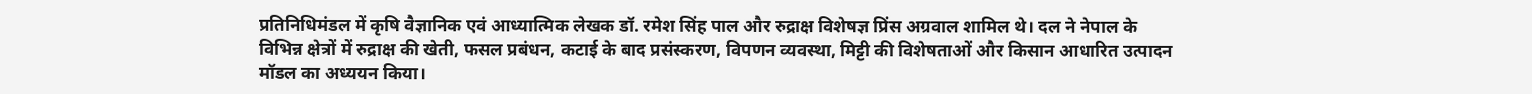प्रतिनिधिमंडल में कृषि वैज्ञानिक एवं आध्यात्मिक लेखक डॉ. रमेश सिंह पाल और रुद्राक्ष विशेषज्ञ प्रिंस अग्रवाल शामिल थे। दल ने नेपाल के विभिन्न क्षेत्रों में रुद्राक्ष की खेती, फसल प्रबंधन, कटाई के बाद प्रसंस्करण, विपणन व्यवस्था, मिट्टी की विशेषताओं और किसान आधारित उत्पादन मॉडल का अध्ययन किया।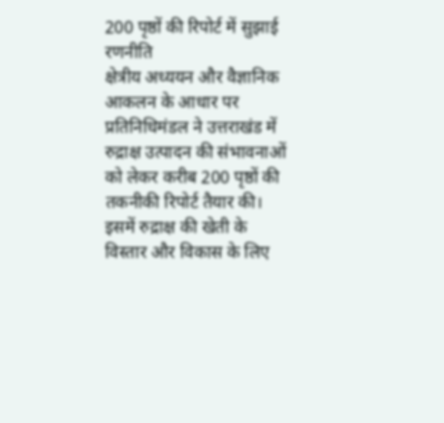200 पृष्ठों की रिपोर्ट में सुझाई रणनीति
क्षेत्रीय अध्ययन और वैज्ञानिक आकलन के आधार पर प्रतिनिधिमंडल ने उत्तराखंड में रुद्राक्ष उत्पादन की संभावनाओं को लेकर करीब 200 पृष्ठों की तकनीकी रिपोर्ट तैयार की। इसमें रुद्राक्ष की खेती के विस्तार और विकास के लिए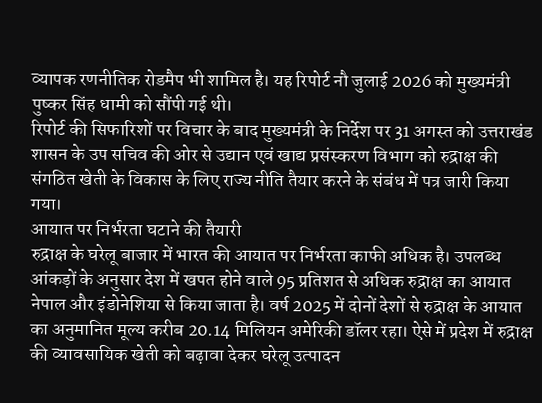व्यापक रणनीतिक रोडमैप भी शामिल है। यह रिपोर्ट नौ जुलाई 2026 को मुख्यमंत्री पुष्कर सिंह धामी को सौंपी गई थी।
रिपोर्ट की सिफारिशों पर विचार के बाद मुख्यमंत्री के निर्देश पर 31 अगस्त को उत्तराखंड शासन के उप सचिव की ओर से उद्यान एवं खाद्य प्रसंस्करण विभाग को रुद्राक्ष की संगठित खेती के विकास के लिए राज्य नीति तैयार करने के संबंध में पत्र जारी किया गया।
आयात पर निर्भरता घटाने की तैयारी
रुद्राक्ष के घरेलू बाजार में भारत की आयात पर निर्भरता काफी अधिक है। उपलब्ध आंकड़ों के अनुसार देश में खपत होने वाले 95 प्रतिशत से अधिक रुद्राक्ष का आयात नेपाल और इंडोनेशिया से किया जाता है। वर्ष 2025 में दोनों देशों से रुद्राक्ष के आयात का अनुमानित मूल्य करीब 20.14 मिलियन अमेरिकी डॉलर रहा। ऐसे में प्रदेश में रुद्राक्ष की व्यावसायिक खेती को बढ़ावा देकर घरेलू उत्पादन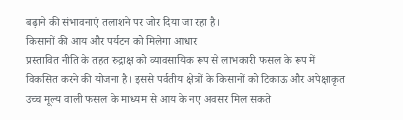बढ़ाने की संभावनाएं तलाशने पर जोर दिया जा रहा है।
किसानों की आय और पर्यटन को मिलेगा आधार
प्रस्तावित नीति के तहत रुद्राक्ष को व्यावसायिक रूप से लाभकारी फसल के रूप में विकसित करने की योजना है। इससे पर्वतीय क्षेत्रों के किसानों को टिकाऊ और अपेक्षाकृत उच्च मूल्य वाली फसल के माध्यम से आय के नए अवसर मिल सकते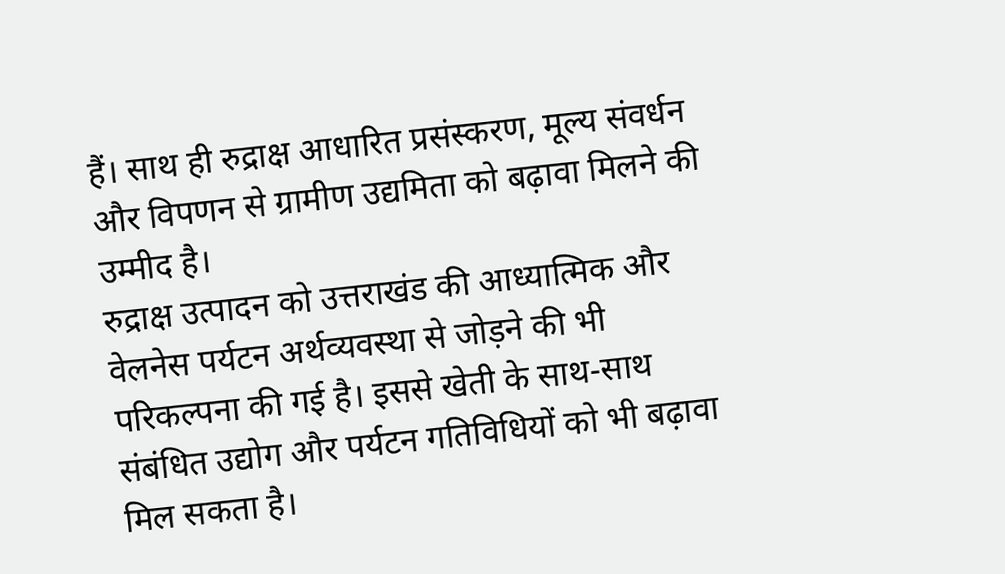हैं। साथ ही रुद्राक्ष आधारित प्रसंस्करण, मूल्य संवर्धन और विपणन से ग्रामीण उद्यमिता को बढ़ावा मिलने की उम्मीद है।
रुद्राक्ष उत्पादन को उत्तराखंड की आध्यात्मिक और वेलनेस पर्यटन अर्थव्यवस्था से जोड़ने की भी परिकल्पना की गई है। इससे खेती के साथ-साथ संबंधित उद्योग और पर्यटन गतिविधियों को भी बढ़ावा मिल सकता है।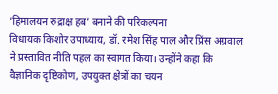‘हिमालयन रुद्राक्ष हब’ बनाने की परिकल्पना
विधायक किशोर उपाध्याय, डॉ. रमेश सिंह पाल और प्रिंस अग्रवाल ने प्रस्तावित नीति पहल का स्वागत किया। उन्होंने कहा कि वैज्ञानिक दृष्टिकोण, उपयुक्त क्षेत्रों का चयन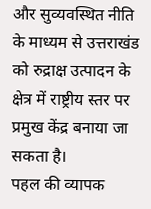और सुव्यवस्थित नीति के माध्यम से उत्तराखंड को रुद्राक्ष उत्पादन के क्षेत्र में राष्ट्रीय स्तर पर प्रमुख केंद्र बनाया जा सकता है।
पहल की व्यापक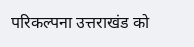परिकल्पना उत्तराखंड को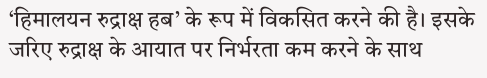‘हिमालयन रुद्राक्ष हब’ के रूप में विकसित करने की है। इसके जरिए रुद्राक्ष के आयात पर निर्भरता कम करने के साथ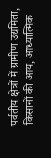पर्वतीय क्षेत्रों में ग्रामीण उद्यमिता, किसानों की आय, आध्यात्मिक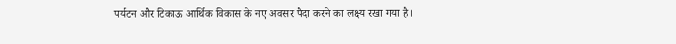पर्यटन और टिकाऊ आर्थिक विकास के नए अवसर पैदा करने का लक्ष्य रखा गया है।